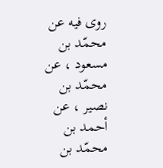روى فيه عن محمّد بن مسعود ، عن محمّد بن نصير ، عن أحمد بن محمّد بن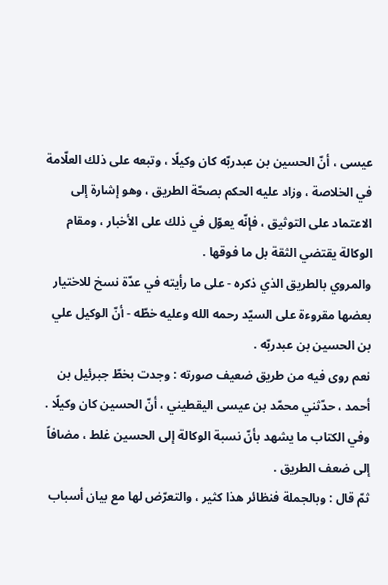عيسى ، أنّ الحسين بن عبدربّه كان وكيلًا ، وتبعه على ذلك العلّامة في الخلاصة ، وزاد عليه الحكم بصحّة الطريق ، وهو إشارة إلى الاعتماد على التوثيق ، فإنّه يعوّل في ذلك على الأخبار ، ومقام الوكالة يقتضي الثقة بل ما فوقها .
والمروي بالطريق الذي ذكره - على ما رأيته في عدّة نسخ للاختيار بعضها مقروءة على السيّد رحمه الله وعليه خطّه - أنّ الوكيل علي بن الحسين بن عبدربّه .
نعم روى فيه من طريق ضعيف صورته : وجدت بخطّ جبرئيل بن أحمد ، حدّثني محمّد بن عيسى اليقطيني ، أنّ الحسين كان وكيلًا .
وفي الكتاب ما يشهد بأنّ نسبة الوكالة إلى الحسين غلط ، مضافاً إلى ضعف الطريق .
ثمّ قال : وبالجملة فنظائر هذا كثير ، والتعرّض لها مع بيان أسباب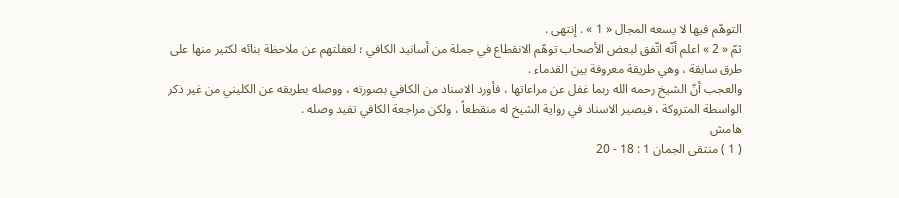التوهّم فيها لا يسعه المجال « 1 » . إنتهى .
ثمّ « 2 » اعلم أنّه اتّفق لبعض الأصحاب توهّم الانقطاع في جملة من أسانيد الكافي ؛ لغفلتهم عن ملاحظة بنائه لكثير منها على طرق سابقة ، وهي طريقة معروفة بين القدماء .
والعجب أنّ الشيخ رحمه الله ربما غفل عن مراعاتها ، فأورد الاسناد من الكافي بصورته ، ووصله بطريقه عن الكليني من غير ذكر الواسطة المتروكة ، فيصير الاسناد في رواية الشيخ له منقطعاً ، ولكن مراجعة الكافي تفيد وصله .
هامش
( 1 ) منتقى الجمان 1 : 18 - 20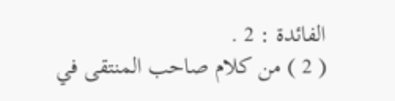الفائدة : 2 .
( 2 ) من كلام صاحب المنتقى في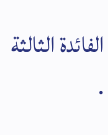الفائدة الثالثة .